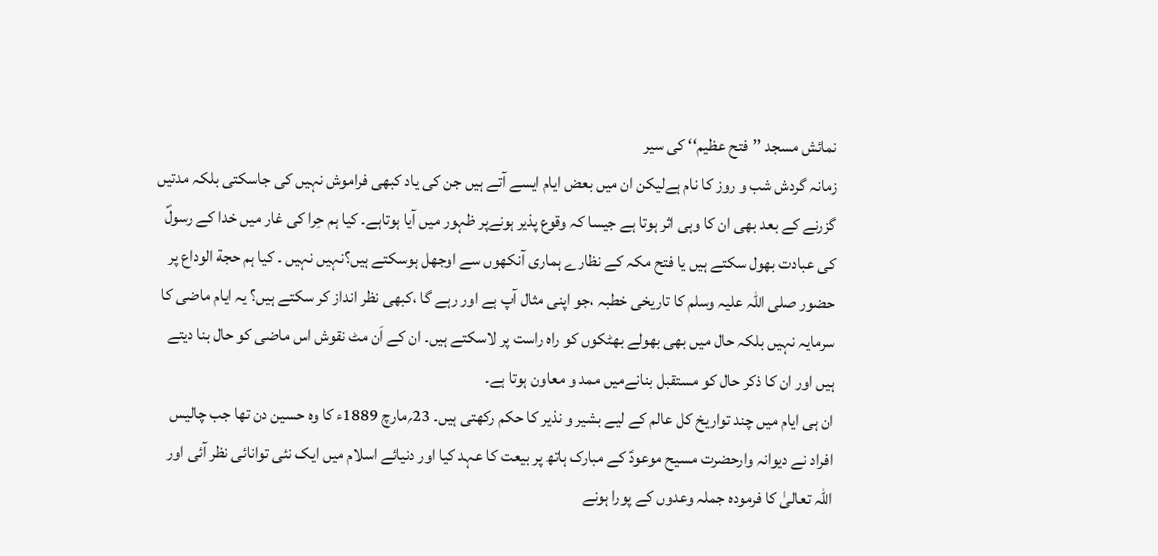نمائش مسجد ’’فتح عظیم‘‘ کی سیر
زمانہ گردش شب و روز کا نام ہےلیکن ان میں بعض ایام ایسے آتے ہیں جن کی یاد کبھی فراموش نہیں کی جاسکتی بلکہ مدتیں گزرنے کے بعد بھی ان کا وہی اثر ہوتا ہے جیسا کہ وقوع پذیر ہونےپر ظہور میں آیا ہوتاہے۔ کیا ہم حِرا کی غار میں خدا کے رسولؐ کی عبادت بھول سکتے ہیں یا فتح مکہ کے نظارے ہماری آنکھوں سے اوجھل ہوسکتے ہیں؟نہیں نہیں ۔ کیا ہم حجة الوداع پر حضور صلی اللہ علیہ وسلم کا تاریخی خطبہ ،جو اپنی مثال آپ ہے اور رہے گا ،کبھی نظر انداز کر سکتے ہیں؟ یہ ایام ماضی کا سرمایہ نہیں بلکہ حال میں بھی بھولے بھٹکوں کو راہ راست پر لاسکتے ہیں۔ ان کے اَن مٹ نقوش اس ماضی کو حال بنا دیتے ہیں اور ان کا ذکر حال کو مستقبل بنانےمیں ممد و معاون ہوتا ہے۔
ان ہی ایام میں چند تواریخ کل عالم کے لیے بشیر و نذیر کا حکم رکھتی ہیں۔ 23؍مارچ 1889ء کا وہ حسین دن تھا جب چالیس افراد نے دیوانہ وارحضرت مسیح موعودؑ کے مبارک ہاتھ پر بیعت کا عہد کیا اور دنیائے اسلام میں ایک نئی توانائی نظر آئی اور اللہ تعالیٰ کا فرمودہ جملہ وعدوں کے پورا ہونے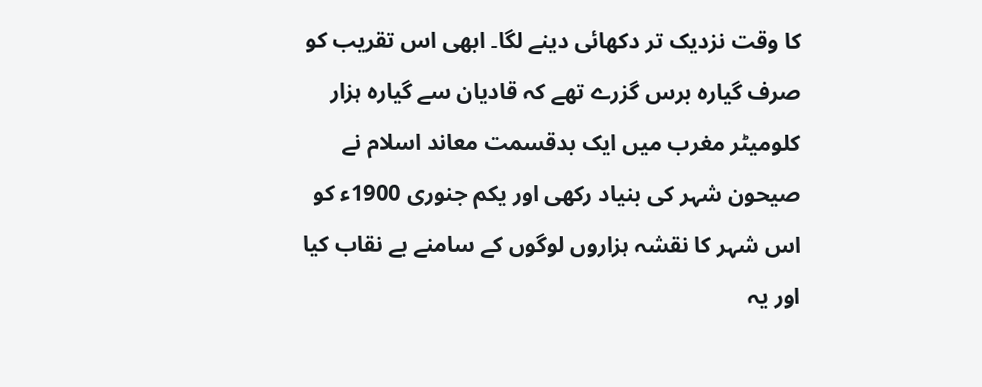کا وقت نزدیک تر دکھائی دینے لگا۔ ابھی اس تقریب کو صرف گیارہ برس گزرے تھے کہ قادیان سے گیارہ ہزار کلومیٹر مغرب میں ایک بدقسمت معاند اسلام نے صیحون شہر کی بنیاد رکھی اور یکم جنوری 1900ء کو اس شہر کا نقشہ ہزاروں لوگوں کے سامنے بے نقاب کیا اور یہ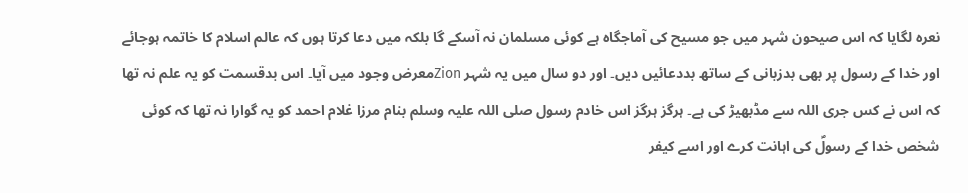نعرہ لگایا کہ اس صیحون شہر میں جو مسیح کی آماجگاہ ہے کوئی مسلمان نہ آسکے گا بلکہ میں دعا کرتا ہوں کہ عالم اسلام کا خاتمہ ہوجائے اور خدا کے رسول پر بھی بدزبانی کے ساتھ بددعائیں دیں۔ اور دو سال میں یہ شہر Zionمعرض وجود میں آیا۔ اس بدقسمت کو یہ علم نہ تھا کہ اس نے کس جری اللہ سے مڈبھیڑ کی ہے۔ ہرگز ہرگز اس خادم رسول صلی اللہ علیہ وسلم بنام مرزا غلام احمد کو یہ گوارا نہ تھا کہ کوئی شخص خدا کے رسولؐ کی اہانت کرے اور اسے کیفر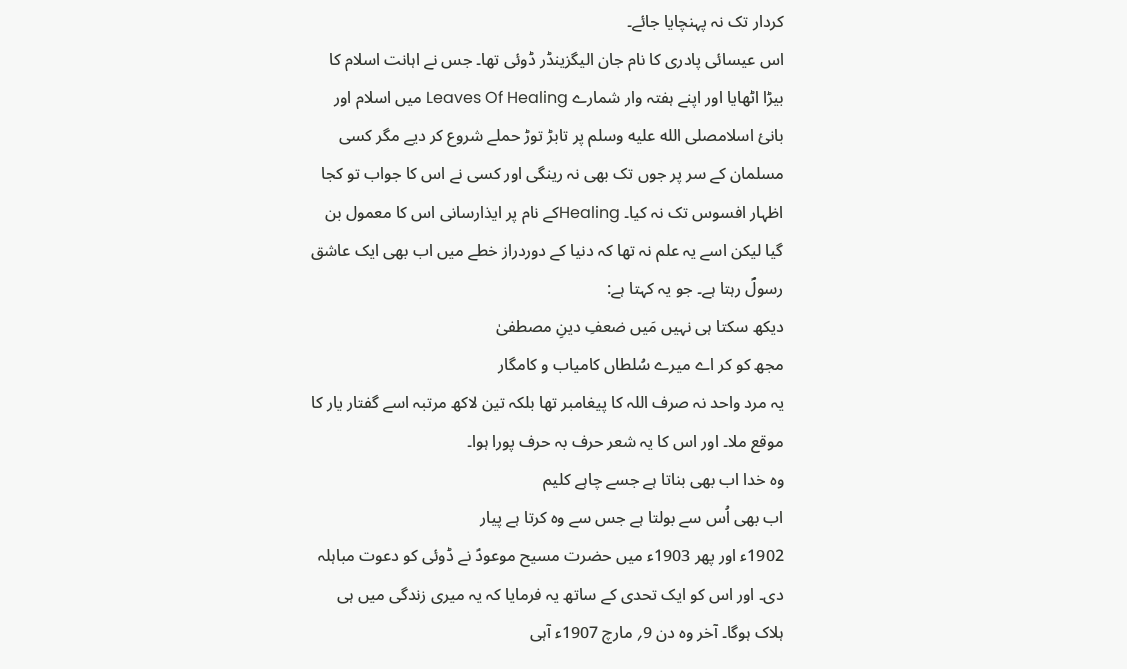کردار تک نہ پہنچایا جائے۔
اس عیسائی پادری کا نام جان الیگزینڈر ڈوئی تھا۔ جس نے اہانت اسلام کا بیڑا اٹھایا اور اپنے ہفتہ وار شمارے Leaves Of Healing میں اسلام اور بانیٔ اسلامصلى الله عليه وسلم پر تابڑ توڑ حملے شروع کر دیے مگر کسی مسلمان کے سر پر جوں تک بھی نہ رینگی اور کسی نے اس کا جواب تو کجا اظہار افسوس تک نہ کیا۔ Healingکے نام پر ایذارسانی اس کا معمول بن گیا لیکن اسے یہ علم نہ تھا کہ دنیا کے دوردراز خطے میں اب بھی ایک عاشق رسولؐ رہتا ہے۔ جو یہ کہتا ہے:
دیکھ سکتا ہی نہیں مَیں ضعفِ دینِ مصطفیٰ
مجھ کو کر اے میرے سُلطاں کامیاب و کامگار
یہ مرد واحد نہ صرف اللہ کا پیغامبر تھا بلکہ تین لاکھ مرتبہ اسے گفتار یار کا موقع ملا۔ اور اس کا یہ شعر حرف بہ حرف پورا ہوا۔
وہ خدا اب بھی بناتا ہے جسے چاہے کلیم
اب بھی اُس سے بولتا ہے جس سے وہ کرتا ہے پیار
1902ء اور پھر 1903ء میں حضرت مسیح موعودؑ نے ڈوئی کو دعوت مباہلہ دی۔ اور اس کو ایک تحدی کے ساتھ یہ فرمایا کہ یہ میری زندگی میں ہی ہلاک ہوگا۔ آخر وہ دن 9؍ مارچ 1907ء آہی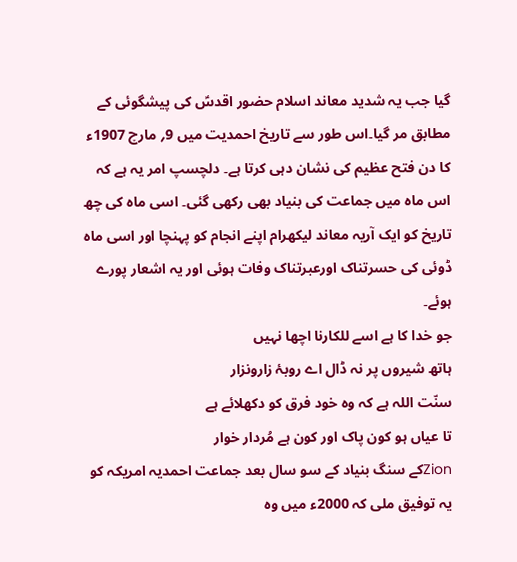گیا جب یہ شدید معاند اسلام حضور اقدسؑ کی پیشگوئی کے مطابق مر گیا۔اس طور سے تاریخ احمدیت میں 9؍ مارچ 1907ء کا دن فتح عظیم کی نشان دہی کرتا ہے۔ دلچسپ امر یہ ہے کہ اس ماہ میں جماعت کی بنیاد بھی رکھی گئی۔ اسی ماہ کی چھ تاریخ کو ایک آریہ معاند لیکھرام اپنے انجام کو پہنچا اور اسی ماہ ڈوئی کی حسرتناک اورعبرتناک وفات ہوئی اور یہ اشعار پورے ہوئے۔
جو خدا کا ہے اسے للکارنا اچھا نہیں
ہاتھ شیروں پر نہ ڈال اے روبۂ زارونزار
سنّت اللہ ہے کہ وہ خود فرق کو دکھلائے ہے
تا عیاں ہو کون پاک اور کون ہے مُردار خوار
Zionکے سنگ بنیاد کے سو سال بعد جماعت احمدیہ امریکہ کو یہ توفیق ملی کہ 2000ء میں وہ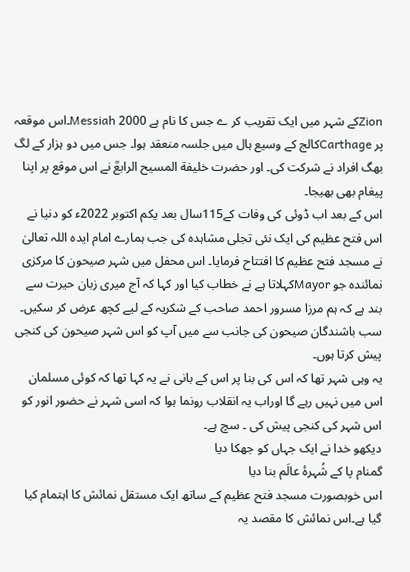Zionکے شہر میں ایک تقریب کر ے جس کا نام ہے Messiah 2000۔اس موقعہ پر Carthageکالج کے وسیع ہال میں جلسہ منعقد ہوا۔ جس میں دو ہزار کے لگ بھگ افراد نے شرکت کی۔ اور حضرت خلیفة المسیح الرابعؒ نے اس موقع پر اپنا پیغام بھی بھیجا۔
اس کے بعد اب ڈوئی کی وفات کے115سال بعد یکم اکتوبر 2022ء کو دنیا نے اس فتح عظیم کی ایک نئی تجلی مشاہدہ کی جب ہمارے امام ایدہ اللہ تعالیٰ نے مسجد فتح عظیم کا افتتاح فرمایا۔ اس محفل میں شہر صیحون کا مرکزی نمائندہ جو Mayorکہلاتا ہے نے خطاب کیا اور کہا کہ آج میری زبان حیرت سے بند ہے کہ ہم مرزا مسرور احمد صاحب کے شکریہ کے لیے کچھ عرض کر سکیں۔ سب باشندگان صیحون کی جانب سے میں آپ کو اس شہر صیحون کی کنجی پیش کرتا ہوں۔
یہ وہی شہر تھا کہ اس کی بنا پر اس کے بانی نے یہ کہا تھا کہ کوئی مسلمان اس میں نہیں رہے گا اوراب یہ انقلاب رونما ہوا کہ اسی شہر نے حضور انور کو اس شہر کی کنجی پیش کی ۔ سچ ہے۔
دیکھو خدا نے ایک جہاں کو جھکا دیا
گمنام پا کے شُہرۂ عالَم بنا دیا
اس خوبصورت مسجد فتح عظیم کے ساتھ ایک مستقل نمائش کا اہتمام کیا گیا ہے۔اس نمائش کا مقصد یہ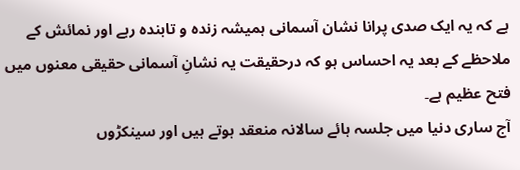ہے کہ یہ ایک صدی پرانا نشان آسمانی ہمیشہ زندہ و تابندہ رہے اور نمائش کے ملاحظے کے بعد یہ احساس ہو کہ درحقیقت یہ نشانِ آسمانی حقیقی معنوں میں فتح عظیم ہے۔
آج ساری دنیا میں جلسہ ہائے سالانہ منعقد ہوتے ہیں اور سینکڑوں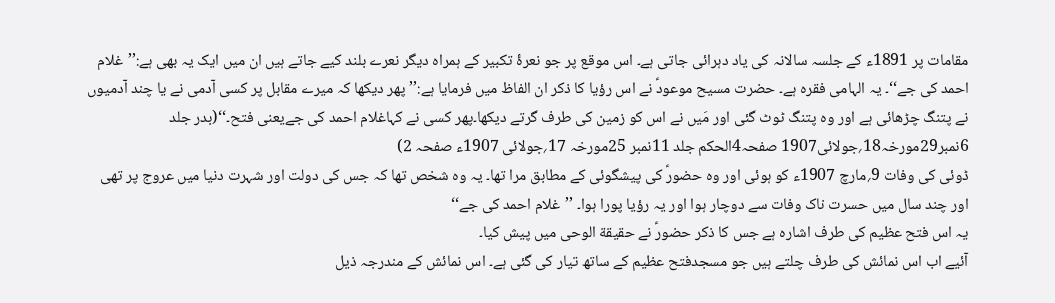مقامات پر 1891ء کے جلسہ سالانہ کی یاد دہرائی جاتی ہے۔ اس موقع پر جو نعرۂ تکبیر کے ہمراہ دیگر نعرے بلند کیے جاتے ہیں ان میں ایک یہ بھی ہے:’’غلام احمد کی جے‘‘۔ یہ الہامی فقرہ ہے۔ حضرت مسیح موعودؑ نے اس رؤیا کا ذکر ان الفاظ میں فرمایا ہے:’’پھر دیکھا کہ میرے مقابل پر کسی آدمی نے یا چند آدمیوں نے پتنگ چڑھائی ہے اور وہ پتنگ ٹوٹ گئی اور مَیں نے اس کو زمین کی طرف گرتے دیکھا۔پھر کسی نے کہاغلام احمد کی جےیعنی فتح۔‘‘(بدر جلد 6نمبر29مورخہ18؍جولائی1907 صفحہ4الحکم جلد 11نمبر 25مورخہ 17؍جولائی 1907ء صفحہ 2)
ڈوئی کی وفات 9؍مارچ 1907ء کو ہوئی اور وہ حضورؑ کی پیشگوئی کے مطابق مرا تھا۔ یہ وہ شخص تھا کہ جس کی دولت اور شہرت دنیا میں عروج پر تھی اور چند سال میں حسرت ناک وفات سے دوچار ہوا اور یہ رؤیا پورا ہوا۔ ’’غلام احمد کی جے‘‘
یہ اس فتح عظیم کی طرف اشارہ ہے جس کا ذکر حضورؑ نے حقیقة الوحی میں پیش کیا۔
آئیے اب اس نمائش کی طرف چلتے ہیں جو مسجدفتح عظیم کے ساتھ تیار کی گئی ہے۔ اس نمائش کے مندرجہ ذیل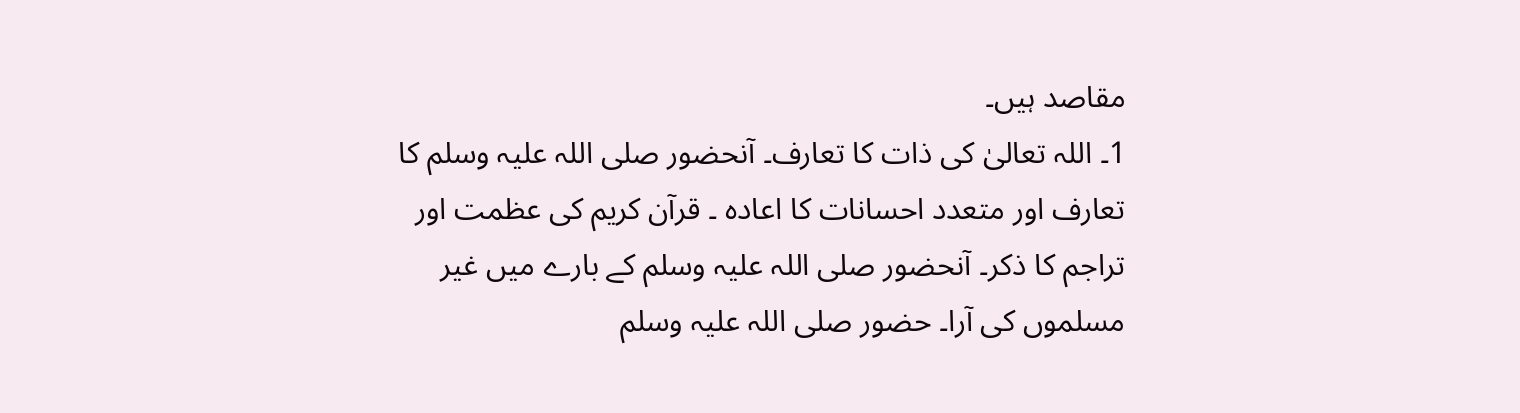مقاصد ہیں۔
1۔ اللہ تعالیٰ کی ذات کا تعارف۔ آنحضور صلی اللہ علیہ وسلم کا تعارف اور متعدد احسانات کا اعادہ ۔ قرآن کریم کی عظمت اور تراجم کا ذکر۔ آنحضور صلی اللہ علیہ وسلم کے بارے میں غیر مسلموں کی آرا۔ حضور صلی اللہ علیہ وسلم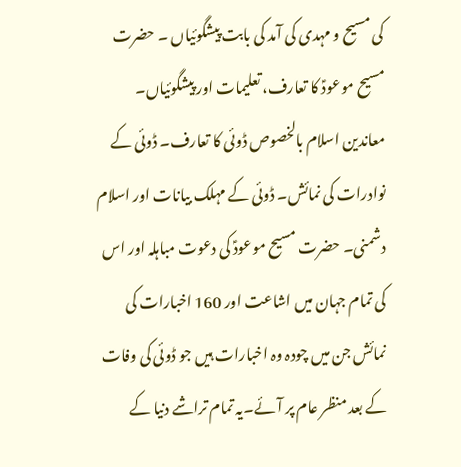کی مسیح و مہدی کی آمد کی بابت پیشگوئیاں ۔ حضرت مسیح موعودؑ کا تعارف، تعلیمات اور پیشگوئیاں۔ معاندین اسلام بالخصوص ڈوئی کا تعارف۔ ڈوئی کے نوادرات کی نمائش۔ ڈوئی کے مہلک بیانات اور اسلام دشمنی۔ حضرت مسیح موعودؑ کی دعوت مباہلہ اور اس کی تمام جہان میں اشاعت اور 160 اخبارات کی نمائش جن میں چودہ وہ اخبارات ہیں جو ڈوئی کی وفات کے بعد منظر عام پر آئے۔یہ تمام تراشے دنیا کے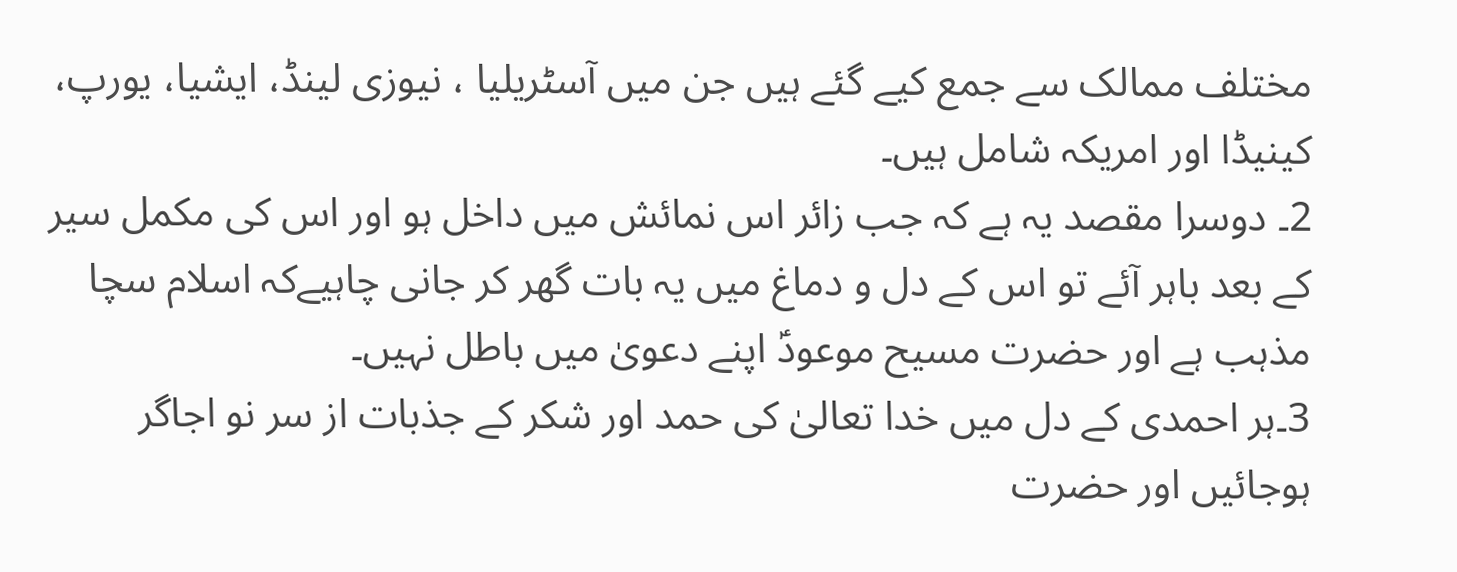مختلف ممالک سے جمع کیے گئے ہیں جن میں آسٹریلیا ، نیوزی لینڈ، ایشیا، یورپ، کینیڈا اور امریکہ شامل ہیں۔
2۔ دوسرا مقصد یہ ہے کہ جب زائر اس نمائش میں داخل ہو اور اس کی مکمل سیر کے بعد باہر آئے تو اس کے دل و دماغ میں یہ بات گھر کر جانی چاہیےکہ اسلام سچا مذہب ہے اور حضرت مسیح موعودؑ اپنے دعویٰ میں باطل نہیں۔
3۔ہر احمدی کے دل میں خدا تعالیٰ کی حمد اور شکر کے جذبات از سر نو اجاگر ہوجائیں اور حضرت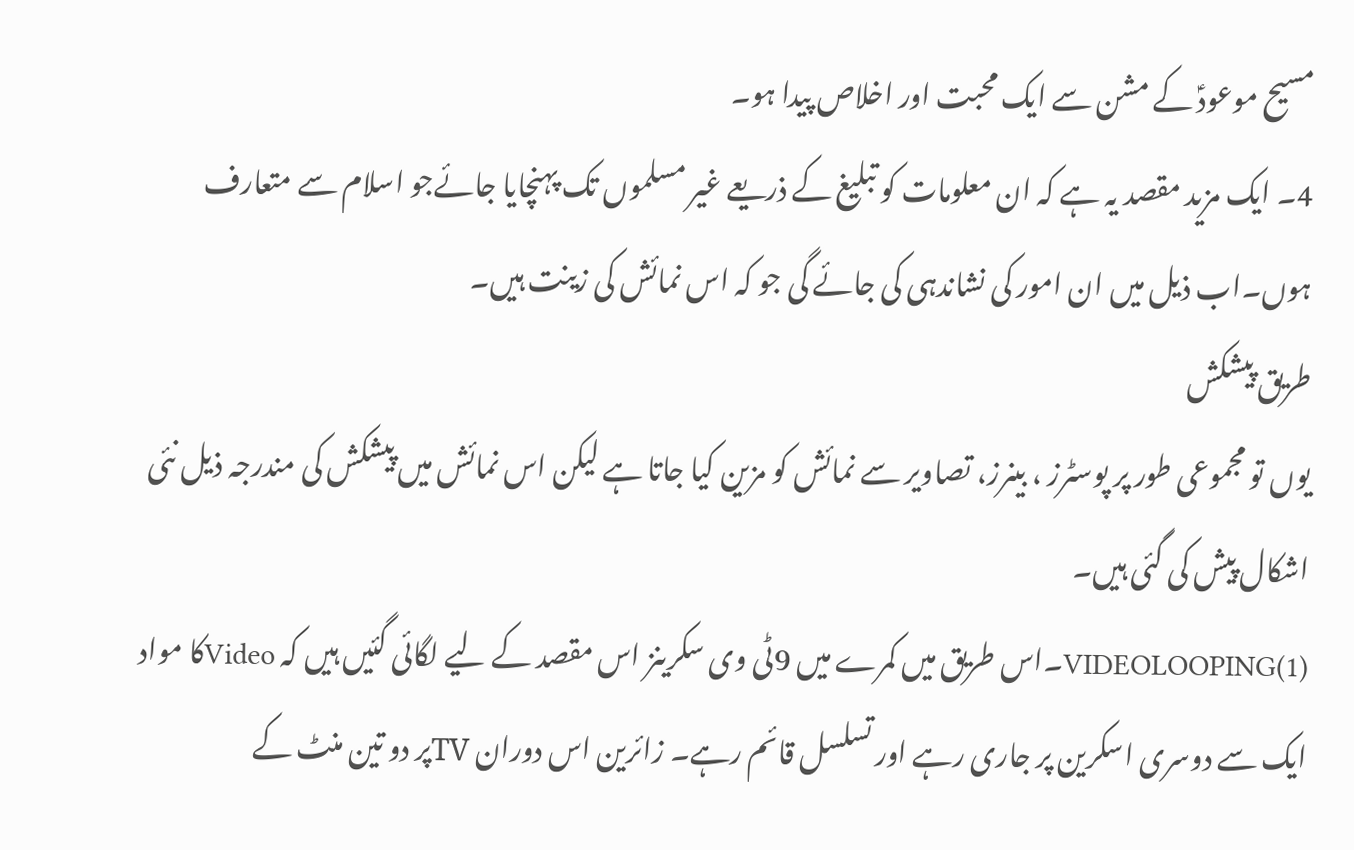مسیح موعودؑ کے مشن سے ایک محبت اور اخلاص پیدا ہو۔
4۔ ایک مزید مقصد یہ ہے کہ ان معلومات کو تبلیغ کے ذریعے غیر مسلموں تک پہنچایا جائےجو اسلام سے متعارف ہوں۔اب ذیل میں ان امور کی نشاندہی کی جائے گی جو کہ اس نمائش کی زینت ہیں۔
طریق پیشکش
یوں تو مجموعی طور پر پوسٹرز ، بینرز، تصاویر سے نمائش کو مزین کیا جاتا ہے لیکن اس نمائش میں پیشکش کی مندرجہ ذیل نئی اشکال پیش کی گئی ہیں۔
(1)VIDEOLOOPING۔اس طریق میں کمرے میں 9ٹی وی سکرینز اس مقصد کے لیے لگائی گئیں ہیں کہ Videoکا مواد ایک سے دوسری اسکرین پر جاری رہے اور تسلسل قائم رہے۔ زائرین اس دوران TVپر دو تین منٹ کے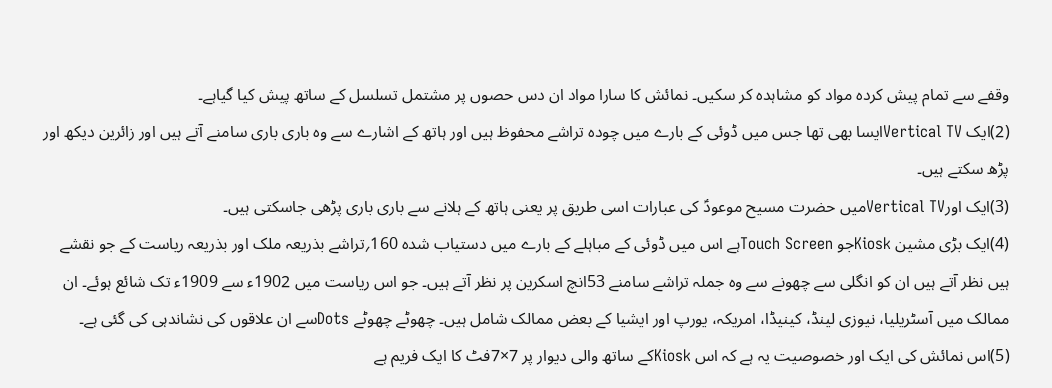وقفے سے تمام پیش کردہ مواد کو مشاہدہ کر سکیں۔ نمائش کا سارا مواد ان دس حصوں پر مشتمل تسلسل کے ساتھ پیش کیا گیاہے۔
(2)ایک Vertical TVایسا بھی تھا جس میں ڈوئی کے بارے میں چودہ تراشے محفوظ ہیں اور ہاتھ کے اشارے سے وہ باری باری سامنے آتے ہیں اور زائرین دیکھ اور پڑھ سکتے ہیں۔
(3)ایک اورVertical TVمیں حضرت مسیح موعودؑ کی عبارات اسی طریق پر یعنی ہاتھ کے ہلانے سے باری باری پڑھی جاسکتی ہیں۔
(4)ایک بڑی مشین Kioskجو Touch Screenہے اس میں ڈوئی کے مباہلے کے بارے میں دستیاب شدہ 160؍تراشے بذریعہ ملک اور بذریعہ ریاست کے جو نقشے ہیں نظر آتے ہیں ان کو انگلی سے چھونے سے وہ جملہ تراشے سامنے 53انچ اسکرین پر نظر آتے ہیں۔ جو اس ریاست میں 1902ء سے 1909ء تک شائع ہوئے۔ ان ممالک میں آسٹریلیا، نیوزی لینڈ، کینیڈا، امریکہ، یورپ اور ایشیا کے بعض ممالک شامل ہیں۔ چھوٹے چھوٹے Dotsسے ان علاقوں کی نشاندہی کی گئی ہے۔
(5)اس نمائش کی ایک اور خصوصیت یہ ہے کہ اس Kioskکے ساتھ والی دیوار پر 7×7فٹ کا ایک فریم ہے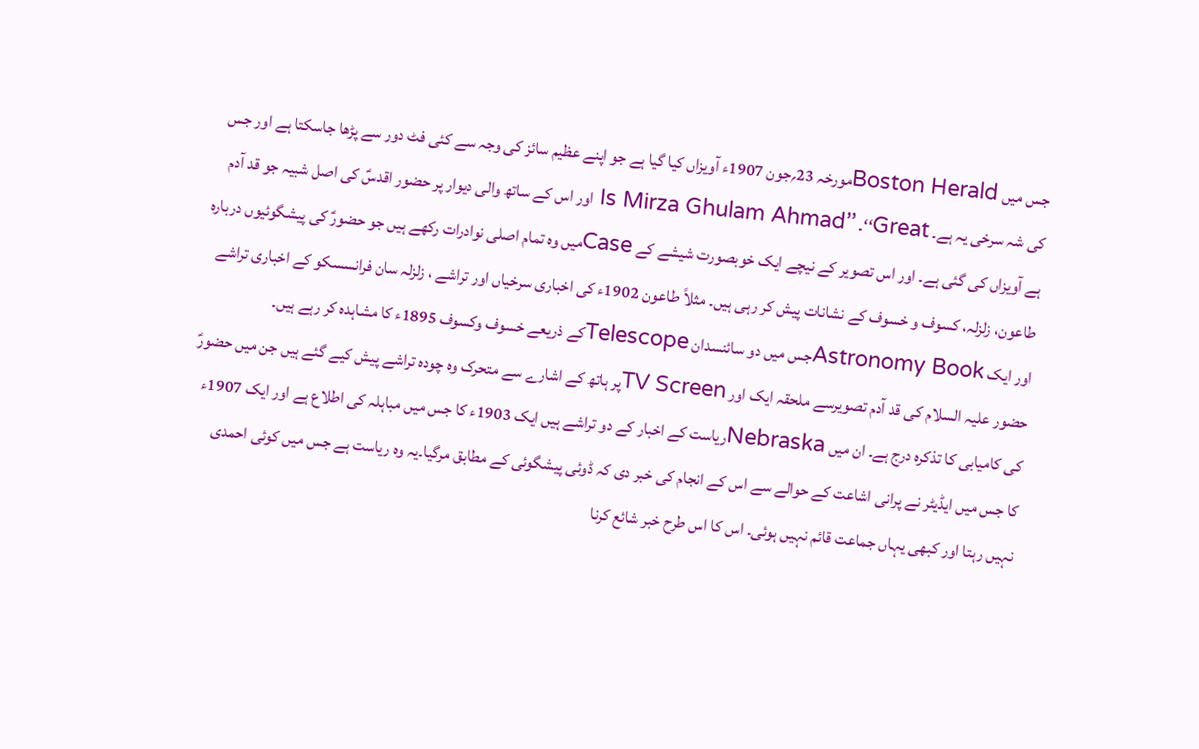جس میں Boston Heraldمورخہ 23؍جون 1907ء آویزاں کیا گیا ہے جو اپنے عظیم سائز کی وجہ سے کئی فٹ دور سے پڑھا جاسکتا ہے اور جس کی شہ سرخی یہ ہے۔ Great‘‘۔ ’’Is Mirza Ghulam Ahmad اور اس کے ساتھ والی دیوار پر حضور اقدسؑ کی اصل شبیہ جو قد آدم ہے آویزاں کی گئی ہے۔ اور اس تصویر کے نیچے ایک خوبصورت شیشے کے Caseمیں وہ تمام اصلی نوادرات رکھے ہیں جو حضورؑ کی پیشگوئیوں دربارہ طاعون، زلزلہ، کسوف و خسوف کے نشانات پیش کر رہی ہیں۔ مثلاً طاعون 1902ء کی اخباری سرخیاں اور تراشے ، زلزلہ سان فرانسسکو کے اخباری تراشے اور ایک Astronomy Bookجس میں دو سائنسدان Telescopeکے ذریعے خسوف وکسوف 1895ء کا مشاہدہ کر رہے ہیں۔
حضور علیہ السلام کی قد آدم تصویرسے ملحقہ ایک اور TV Screenپر ہاتھ کے اشارے سے متحرک وہ چودہ تراشے پیش کیے گئے ہیں جن میں حضورؑ کی کامیابی کا تذکرہ درج ہے۔ ان میں Nebraskaریاست کے اخبار کے دو تراشے ہیں ایک 1903ء کا جس میں مباہلہ کی اطلاع ہے اور ایک 1907ء کا جس میں ایڈیٹر نے پرانی اشاعت کے حوالے سے اس کے انجام کی خبر دی کہ ڈوئی پیشگوئی کے مطابق مرگیا۔یہ وہ ریاست ہے جس میں کوئی احمدی نہیں رہتا اور کبھی یہاں جماعت قائم نہیں ہوئی۔ اس کا اس طرح خبر شائع کرنا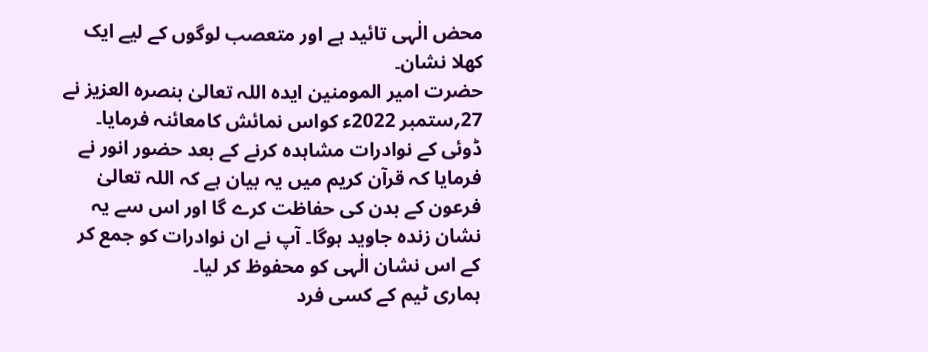محض الٰہی تائید ہے اور متعصب لوگوں کے لیے ایک کھلا نشان۔
حضرت امیر المومنین ایدہ اللہ تعالیٰ بنصرہ العزیز نے 27؍ستمبر 2022ء کواس نمائش کامعائنہ فرمایا۔ ڈوئی کے نوادرات مشاہدہ کرنے کے بعد حضور انور نے فرمایا کہ قرآن کریم میں یہ بیان ہے کہ اللہ تعالیٰ فرعون کے بدن کی حفاظت کرے گا اور اس سے یہ نشان زندہ جاوید ہوگا۔ آپ نے ان نوادرات کو جمع کر کے اس نشان الٰہی کو محفوظ کر لیا۔
ہماری ٹیم کے کسی فرد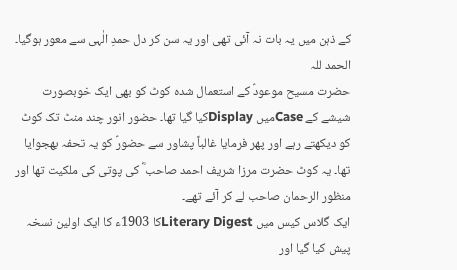کے ذہن میں یہ بات نہ آئی تھی اور یہ سن کر دل حمدِ الٰہی سے معور ہوگیا۔ الحمد للہ
حضرت مسیح موعودؑ کے استعمال شدہ کوٹ کو بھی ایک خوبصورت شیشے کے Caseمیں Displayکیا گیا تھا۔ حضور انور چند منٹ تک کوٹ کو دیکھتے رہے اور پھر فرمایا غالباً پشاور سے حضورؑ کو یہ تحفہ بھجوایا تھا۔ یہ کوٹ حضرت مرزا شریف احمد صاحب ؓ کی پوتی کی ملکیت تھا اور منظور الرحمان صاحب لے کر آئے تھے۔
ایک گلاس کیس میں Literary Digestکا 1903ء کا ایک اولین نسخہ پیش کیا گیا اور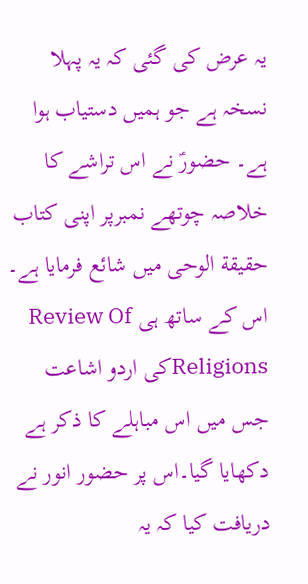یہ عرض کی گئی کہ یہ پہلا نسخہ ہے جو ہمیں دستیاب ہوا ہے۔ حضورؑ نے اس تراشے کا خلاصہ چوتھے نمبرپر اپنی کتاب حقیقة الوحی میں شائع فرمایا ہے۔ اس کے ساتھ ہی Review Of Religionsکی اردو اشاعت جس میں اس مباہلے کا ذکر ہے دکھایا گیا۔اس پر حضور انور نے دریافت کیا کہ یہ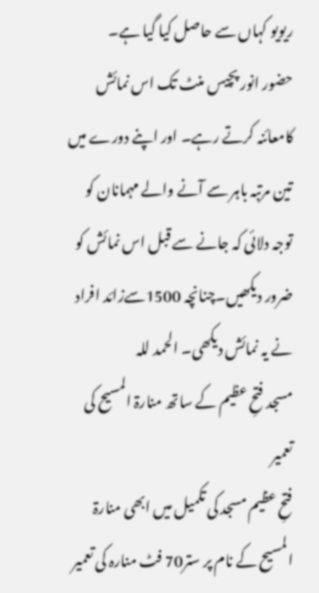ریویو کہاں سے حاصل کیا گیا ہے۔
حضور انور پچیس منٹ تک اس نمائش کامعائنہ کرتے رہے۔ اور اپنے دورے میں تین مرتبہ باہر سے آنے والے مہمانان کو توجہ دلائی کہ جانے سے قبل اس نمائش کو ضرور دیکھیں۔چنانچہ 1500سےزائد افراد نے یہ نمائش دیکھی۔ الحمد للہ
مسجد فتحِ عظیم کے ساتھ منارۃ المسیح کی تعمیر
فتحِ عظیم مسجد کی تکمیل میں ابھی منارۃ المسیح کے نام پر ستر70 فٹ منارہ کی تعمیر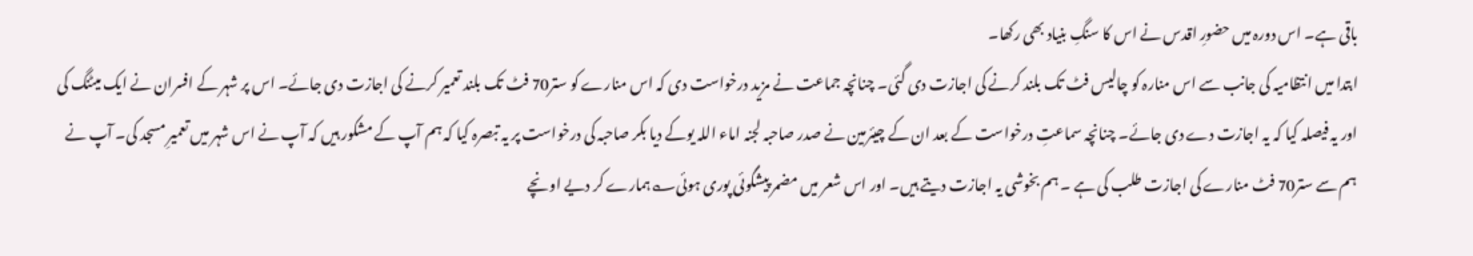باقی ہے۔ اس دورہ میں حضورِ اقدس نے اس کا سنگِ بنیاد بھی رکھا۔
ابتدا میں انتظامیہ کی جانب سے اس منارہ کو چالیس فٹ تک بلند کرنے کی اجازت دی گئی۔ چنانچہ جماعت نے مزید درخواست دی کہ اس منارے کو ستر70 فٹ تک بلند تعمیر کرنے کی اجازت دی جائے۔ اس پر شہر کے افسران نے ایک میٹنگ کی اور یہ فیصلہ کیا کہ یہ اجازت دے دی جائے۔ چنانچہ سماعتِ درخواست کے بعد ان کے چیئرمین نے صدر صاحبہ لجنہ اماء اللہ یوکے دیا بکر صاحبہ کی درخواست پر یہ تبصرہ کیا کہ ہم آپ کے مشکور ہیں کہ آپ نے اس شہر میں تعمیرِ مسجد کی۔ آپ نے ہم سے ستر70 فٹ منارے کی اجازت طلب کی ہے ۔ ہم بخوشی یہ اجازت دیتے ہیں۔ اور اس شعر میں مضمر پیشگوئی پوری ہوئی؎ہمارے کر دیے اونچے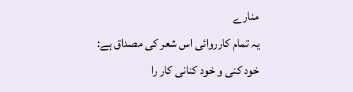منارے
یہ تمام کارروائی اس شعر کی مصداق ہے:
خود کنی و خود کنانی کار را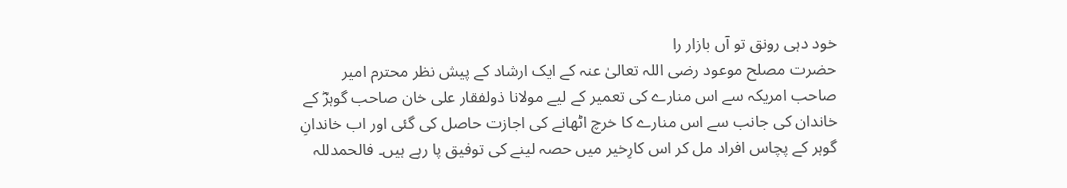خود دہی رونق تو آں بازار را
حضرت مصلح موعود رضی اللہ تعالیٰ عنہ کے ایک ارشاد کے پیش نظر محترم امیر صاحب امریکہ سے اس منارے کی تعمیر کے لیے مولانا ذولفقار علی خان صاحب گوہرؓ کے خاندان کی جانب سے اس منارے کا خرچ اٹھانے کی اجازت حاصل کی گئی اور اب خاندانِ گوہر کے پچاس افراد مل کر اس کارِخیر میں حصہ لینے کی توفیق پا رہے ہیں۔ فالحمدللہ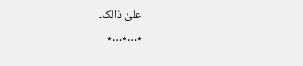علیٰ ذالک۔
٭…٭…٭